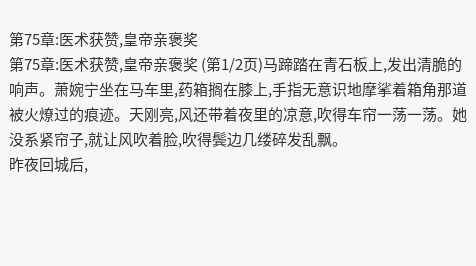第75章:医术获赞,皇帝亲褒奖
第75章:医术获赞,皇帝亲褒奖 (第1/2页)马蹄踏在青石板上,发出清脆的响声。萧婉宁坐在马车里,药箱搁在膝上,手指无意识地摩挲着箱角那道被火燎过的痕迹。天刚亮,风还带着夜里的凉意,吹得车帘一荡一荡。她没系紧帘子,就让风吹着脸,吹得鬓边几缕碎发乱飘。
昨夜回城后,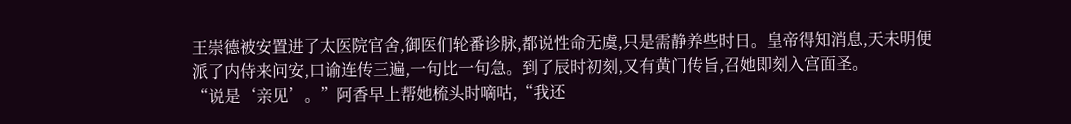王崇德被安置进了太医院官舍,御医们轮番诊脉,都说性命无虞,只是需静养些时日。皇帝得知消息,天未明便派了内侍来问安,口谕连传三遍,一句比一句急。到了辰时初刻,又有黄门传旨,召她即刻入宫面圣。
“说是‘亲见’。”阿香早上帮她梳头时嘀咕,“我还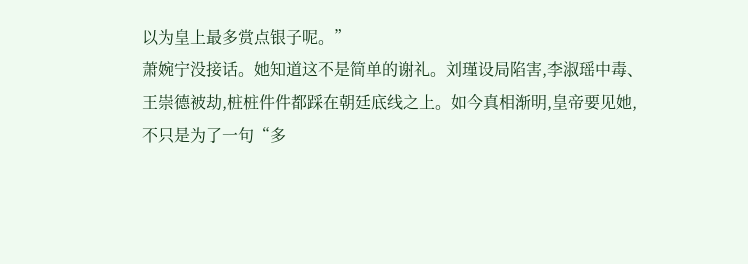以为皇上最多赏点银子呢。”
萧婉宁没接话。她知道这不是简单的谢礼。刘瑾设局陷害,李淑瑶中毒、王崇德被劫,桩桩件件都踩在朝廷底线之上。如今真相渐明,皇帝要见她,不只是为了一句“多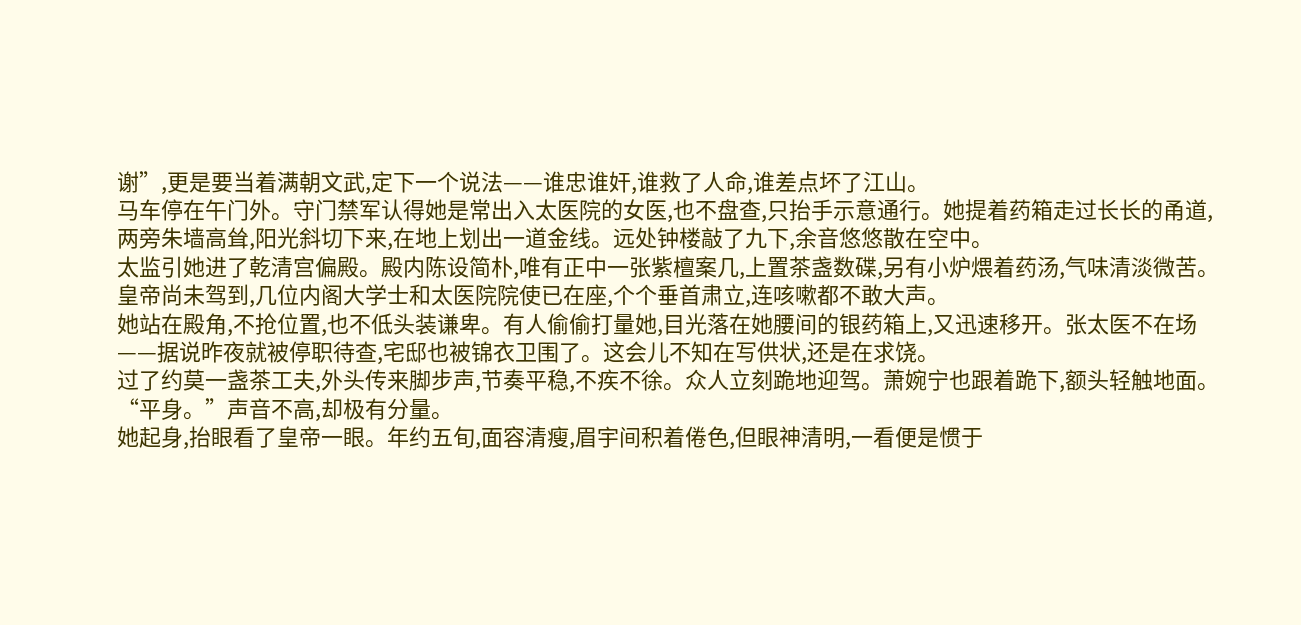谢”,更是要当着满朝文武,定下一个说法——谁忠谁奸,谁救了人命,谁差点坏了江山。
马车停在午门外。守门禁军认得她是常出入太医院的女医,也不盘查,只抬手示意通行。她提着药箱走过长长的甬道,两旁朱墙高耸,阳光斜切下来,在地上划出一道金线。远处钟楼敲了九下,余音悠悠散在空中。
太监引她进了乾清宫偏殿。殿内陈设简朴,唯有正中一张紫檀案几,上置茶盏数碟,另有小炉煨着药汤,气味清淡微苦。皇帝尚未驾到,几位内阁大学士和太医院院使已在座,个个垂首肃立,连咳嗽都不敢大声。
她站在殿角,不抢位置,也不低头装谦卑。有人偷偷打量她,目光落在她腰间的银药箱上,又迅速移开。张太医不在场——据说昨夜就被停职待查,宅邸也被锦衣卫围了。这会儿不知在写供状,还是在求饶。
过了约莫一盏茶工夫,外头传来脚步声,节奏平稳,不疾不徐。众人立刻跪地迎驾。萧婉宁也跟着跪下,额头轻触地面。
“平身。”声音不高,却极有分量。
她起身,抬眼看了皇帝一眼。年约五旬,面容清瘦,眉宇间积着倦色,但眼神清明,一看便是惯于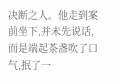决断之人。他走到案前坐下,并未先说话,而是端起茶盏吹了口气,抿了一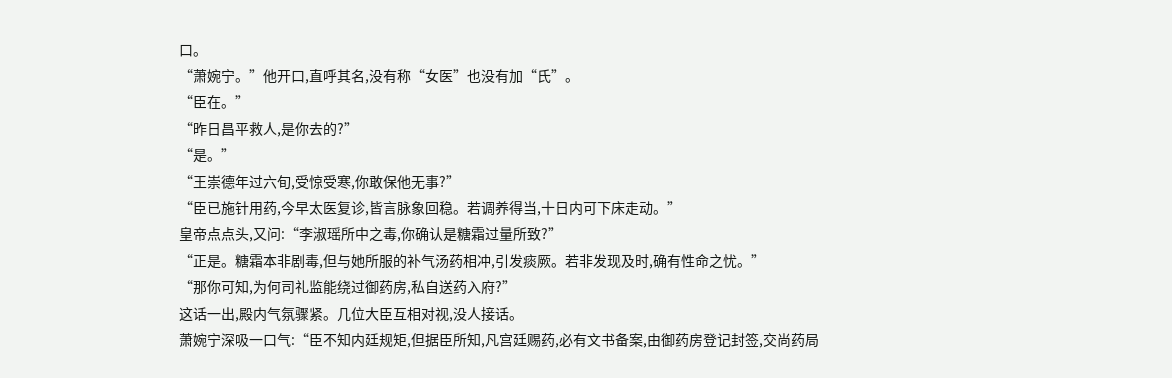口。
“萧婉宁。”他开口,直呼其名,没有称“女医”也没有加“氏”。
“臣在。”
“昨日昌平救人,是你去的?”
“是。”
“王崇德年过六旬,受惊受寒,你敢保他无事?”
“臣已施针用药,今早太医复诊,皆言脉象回稳。若调养得当,十日内可下床走动。”
皇帝点点头,又问:“李淑瑶所中之毒,你确认是糖霜过量所致?”
“正是。糖霜本非剧毒,但与她所服的补气汤药相冲,引发痰厥。若非发现及时,确有性命之忧。”
“那你可知,为何司礼监能绕过御药房,私自送药入府?”
这话一出,殿内气氛骤紧。几位大臣互相对视,没人接话。
萧婉宁深吸一口气:“臣不知内廷规矩,但据臣所知,凡宫廷赐药,必有文书备案,由御药房登记封签,交尚药局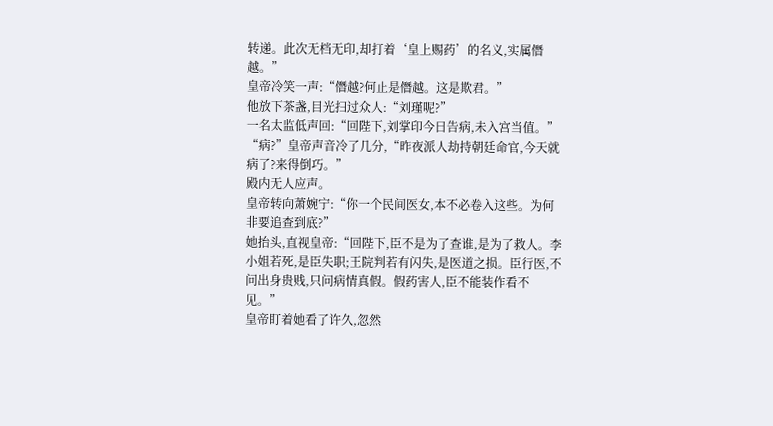转递。此次无档无印,却打着‘皇上赐药’的名义,实属僭越。”
皇帝冷笑一声:“僭越?何止是僭越。这是欺君。”
他放下茶盏,目光扫过众人:“刘瑾呢?”
一名太监低声回:“回陛下,刘掌印今日告病,未入宫当值。”
“病?”皇帝声音冷了几分,“昨夜派人劫持朝廷命官,今天就病了?来得倒巧。”
殿内无人应声。
皇帝转向萧婉宁:“你一个民间医女,本不必卷入这些。为何非要追查到底?”
她抬头,直视皇帝:“回陛下,臣不是为了查谁,是为了救人。李小姐若死,是臣失职;王院判若有闪失,是医道之损。臣行医,不问出身贵贱,只问病情真假。假药害人,臣不能装作看不见。”
皇帝盯着她看了许久,忽然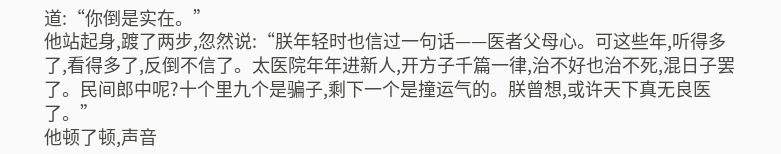道:“你倒是实在。”
他站起身,踱了两步,忽然说:“朕年轻时也信过一句话——医者父母心。可这些年,听得多了,看得多了,反倒不信了。太医院年年进新人,开方子千篇一律,治不好也治不死,混日子罢了。民间郎中呢?十个里九个是骗子,剩下一个是撞运气的。朕曾想,或许天下真无良医了。”
他顿了顿,声音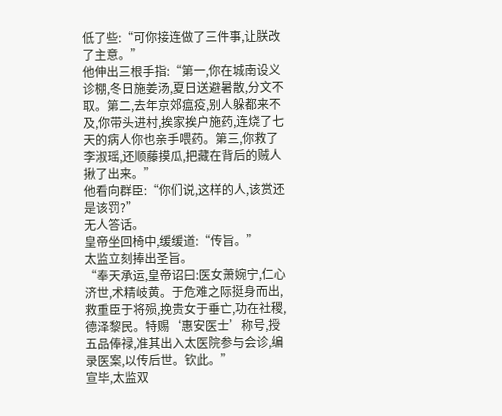低了些:“可你接连做了三件事,让朕改了主意。”
他伸出三根手指:“第一,你在城南设义诊棚,冬日施姜汤,夏日送避暑散,分文不取。第二,去年京郊瘟疫,别人躲都来不及,你带头进村,挨家挨户施药,连烧了七天的病人你也亲手喂药。第三,你救了李淑瑶,还顺藤摸瓜,把藏在背后的贼人揪了出来。”
他看向群臣:“你们说,这样的人,该赏还是该罚?”
无人答话。
皇帝坐回椅中,缓缓道:“传旨。”
太监立刻捧出圣旨。
“奉天承运,皇帝诏曰:医女萧婉宁,仁心济世,术精岐黄。于危难之际挺身而出,救重臣于将殒,挽贵女于垂亡,功在社稷,德泽黎民。特赐‘惠安医士’称号,授五品俸禄,准其出入太医院参与会诊,编录医案,以传后世。钦此。”
宣毕,太监双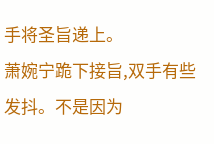手将圣旨递上。
萧婉宁跪下接旨,双手有些发抖。不是因为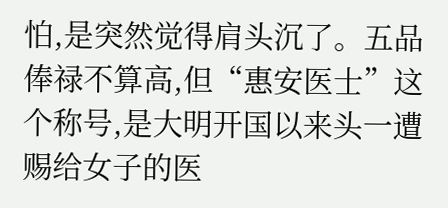怕,是突然觉得肩头沉了。五品俸禄不算高,但“惠安医士”这个称号,是大明开国以来头一遭赐给女子的医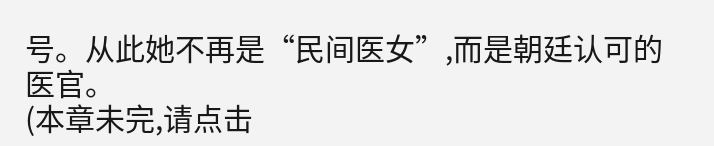号。从此她不再是“民间医女”,而是朝廷认可的医官。
(本章未完,请点击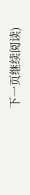下一页继续阅读)